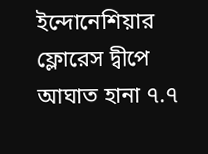ইন্দোনেশিয়ার ফ্লোরেস দ্বীপে আঘাত হানা ৭.৭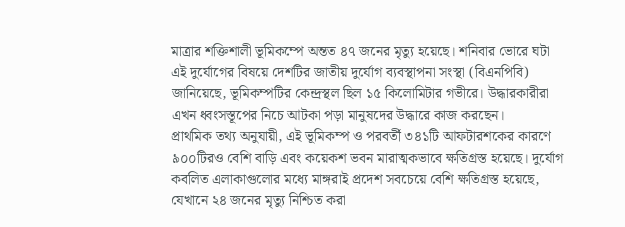মাত্রার শক্তিশালী ভূমিকম্পে অন্তত ৪৭ জনের মৃত্যু হয়েছে। শনিবার ভোরে ঘটা এই দুর্যোগের বিষয়ে দেশটির জাতীয় দুর্যোগ ব্যবস্থাপনা সংস্থা (বিএনপিবি) জানিয়েছে, ভূমিকম্পটির কেন্দ্রস্থল ছিল ১৫ কিলোমিটার গভীরে। উদ্ধারকারীরা এখন ধ্বংসস্তূপের নিচে আটকা পড়া মানুষদের উদ্ধারে কাজ করছেন।
প্রাথমিক তথ্য অনুযায়ী, এই ভূমিকম্প ও পরবর্তী ৩৪১টি আফটারশকের কারণে ৯০০টিরও বেশি বাড়ি এবং কয়েকশ ভবন মারাত্মকভাবে ক্ষতিগ্রস্ত হয়েছে। দুর্যোগ কবলিত এলাকাগুলোর মধ্যে মাঙ্গরাই প্রদেশ সবচেয়ে বেশি ক্ষতিগ্রস্ত হয়েছে, যেখানে ২৪ জনের মৃত্যু নিশ্চিত করা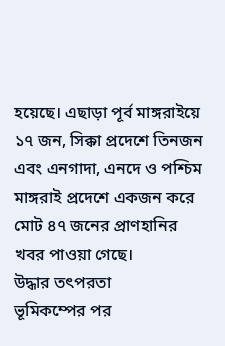হয়েছে। এছাড়া পূর্ব মাঙ্গরাইয়ে ১৭ জন, সিক্কা প্রদেশে তিনজন এবং এনগাদা, এনদে ও পশ্চিম মাঙ্গরাই প্রদেশে একজন করে মোট ৪৭ জনের প্রাণহানির খবর পাওয়া গেছে।
উদ্ধার তৎপরতা
ভূমিকম্পের পর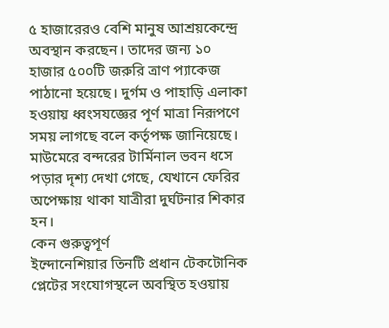৫ হাজারেরও বেশি মানুষ আশ্রয়কেন্দ্রে অবস্থান করছেন। তাদের জন্য ১০ হাজার ৫০০টি জরুরি ত্রাণ প্যাকেজ পাঠানো হয়েছে। দুর্গম ও পাহাড়ি এলাকা হওয়ায় ধ্বংসযজ্ঞের পূর্ণ মাত্রা নিরূপণে সময় লাগছে বলে কর্তৃপক্ষ জানিয়েছে। মাউমেরে বন্দরের টার্মিনাল ভবন ধসে পড়ার দৃশ্য দেখা গেছে, যেখানে ফেরির অপেক্ষায় থাকা যাত্রীরা দুর্ঘটনার শিকার হন।
কেন গুরুত্বপূর্ণ
ইন্দোনেশিয়ার তিনটি প্রধান টেকটোনিক প্লেটের সংযোগস্থলে অবস্থিত হওয়ায়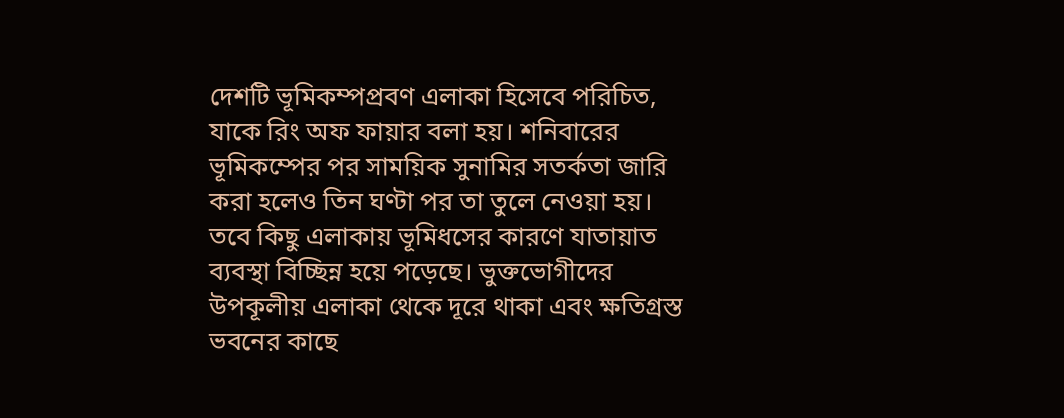দেশটি ভূমিকম্পপ্রবণ এলাকা হিসেবে পরিচিত, যাকে রিং অফ ফায়ার বলা হয়। শনিবারের ভূমিকম্পের পর সাময়িক সুনামির সতর্কতা জারি করা হলেও তিন ঘণ্টা পর তা তুলে নেওয়া হয়। তবে কিছু এলাকায় ভূমিধসের কারণে যাতায়াত ব্যবস্থা বিচ্ছিন্ন হয়ে পড়েছে। ভুক্তভোগীদের উপকূলীয় এলাকা থেকে দূরে থাকা এবং ক্ষতিগ্রস্ত ভবনের কাছে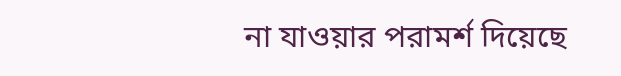না যাওয়ার পরামর্শ দিয়েছে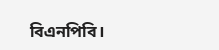বিএনপিবি।